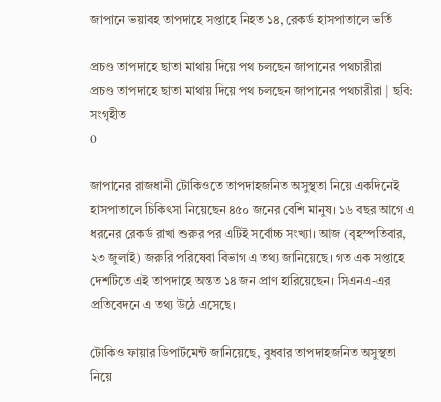জাপানে ভয়াবহ তাপদাহে সপ্তাহে নিহত ১৪, রেকর্ড হাসপাতালে ভর্তি

প্রচণ্ড তাপদাহে ছাতা মাথায় দিয়ে পথ চলছেন জাপানের পথচারীরা
প্রচণ্ড তাপদাহে ছাতা মাথায় দিয়ে পথ চলছেন জাপানের পথচারীরা | ছবি: সংগৃহীত
0

জাপানের রাজধানী টোকিওতে তাপদাহজনিত অসুস্থতা নিয়ে একদিনেই হাসপাতালে চিকিৎসা নিয়েছেন ৪৫০ জনের বেশি মানুষ। ১৬ বছর আগে এ ধরনের রেকর্ড রাখা শুরুর পর এটিই সর্বোচ্চ সংখ্যা। আজ (বৃহস্পতিবার, ২৩ জুলাই) জরুরি পরিষেবা বিভাগ এ তথ্য জানিয়েছে। গত এক সপ্তাহে দেশটিতে এই তাপদাহে অন্তত ১৪ জন প্রাণ হারিয়েছেন। সিএনএ-এর প্রতিবেদনে এ তথ্য উঠে এসেছে।

টোকিও ফায়ার ডিপার্টমেন্ট জানিয়েছে, বুধবার তাপদাহজনিত অসুস্থতা নিয়ে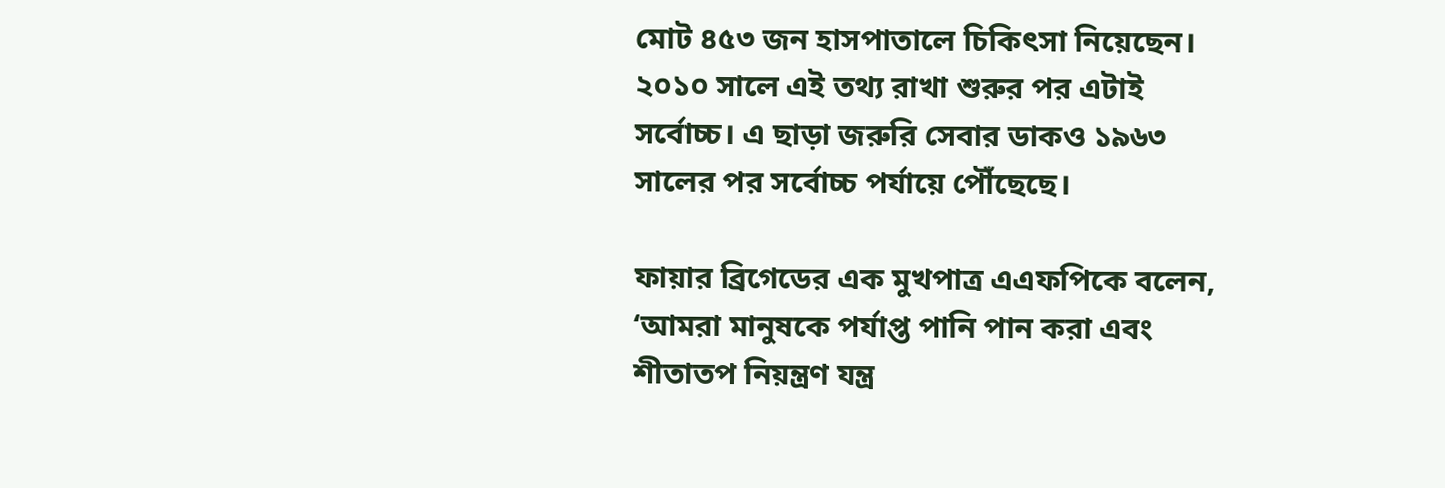মোট ৪৫৩ জন হাসপাতালে চিকিৎসা নিয়েছেন। ২০১০ সালে এই তথ্য রাখা শুরুর পর এটাই সর্বোচ্চ। এ ছাড়া জরুরি সেবার ডাকও ১৯৬৩ সালের পর সর্বোচ্চ পর্যায়ে পৌঁছেছে।

ফায়ার ব্রিগেডের এক মুখপাত্র এএফপিকে বলেন, ‘আমরা মানুষকে পর্যাপ্ত পানি পান করা এবং শীতাতপ নিয়ন্ত্রণ যন্ত্র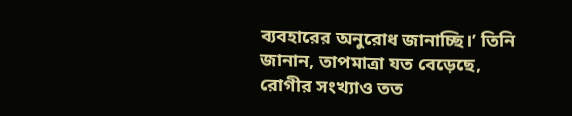ব্যবহারের অনুরোধ জানাচ্ছি।’ তিনি জানান, তাপমাত্রা যত বেড়েছে, রোগীর সংখ্যাও তত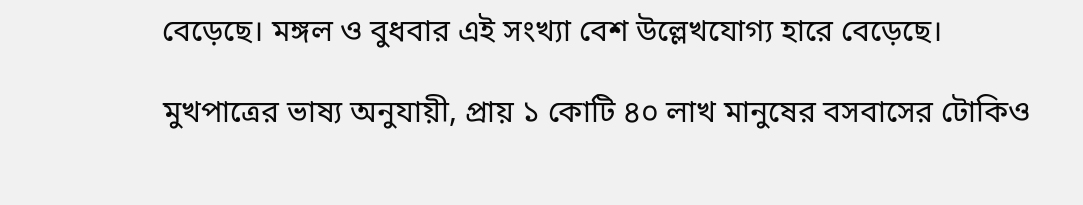বেড়েছে। মঙ্গল ও বুধবার এই সংখ্যা বেশ উল্লেখযোগ্য হারে বেড়েছে।

মুখপাত্রের ভাষ্য অনুযায়ী, প্রায় ১ কোটি ৪০ লাখ মানুষের বসবাসের টোকিও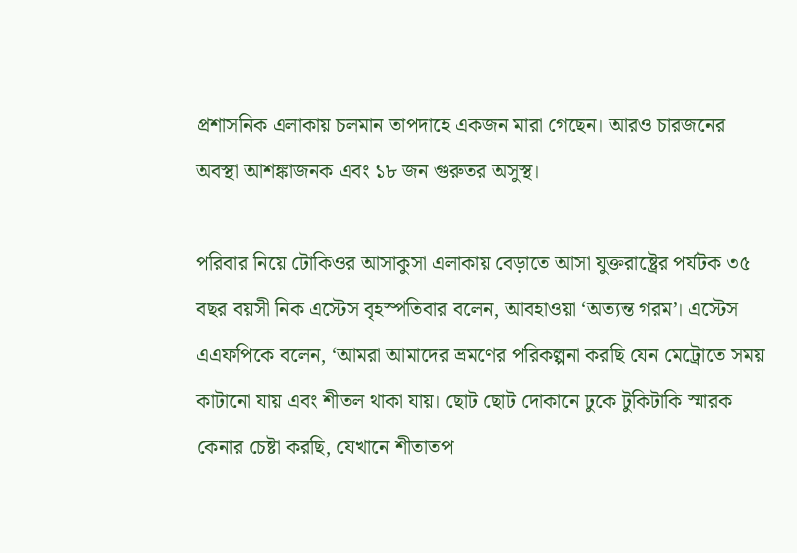প্রশাসনিক এলাকায় চলমান তাপদাহে একজন মারা গেছেন। আরও চারজনের অবস্থা আশঙ্কাজনক এবং ১৮ জন গুরুতর অসুস্থ।

পরিবার নিয়ে টোকিওর আসাকুসা এলাকায় বেড়াতে আসা যুক্তরাষ্ট্রের পর্যটক ৩৫ বছর বয়সী নিক এস্টেস বৃহস্পতিবার বলেন, আবহাওয়া ‘অত্যন্ত গরম’। এস্টেস এএফপিকে বলেন, ‘আমরা আমাদের ভ্রমণের পরিকল্পনা করছি যেন মেট্রোতে সময় কাটানো যায় এবং শীতল থাকা যায়। ছোট ছোট দোকানে ঢুকে টুকিটাকি স্মারক কেনার চেষ্টা করছি, যেখানে শীতাতপ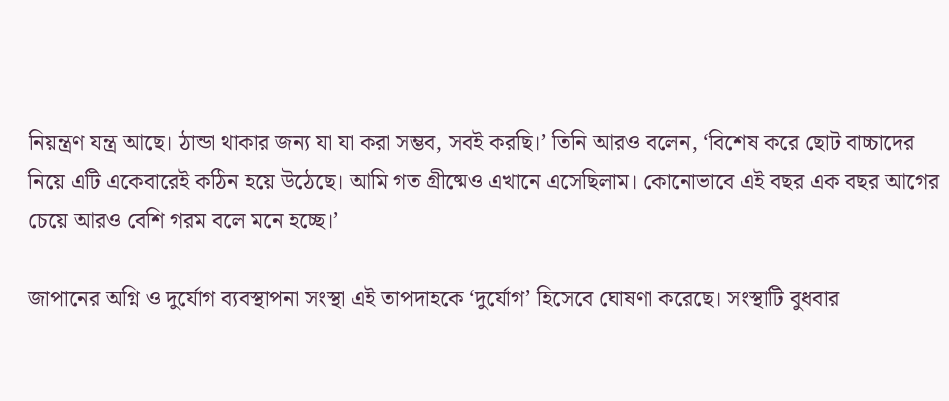নিয়ন্ত্রণ যন্ত্র আছে। ঠান্ডা থাকার জন্য যা যা করা সম্ভব, সবই করছি।’ তিনি আরও বলেন, ‘বিশেষ করে ছোট বাচ্চাদের নিয়ে এটি একেবারেই কঠিন হয়ে উঠেছে। আমি গত গ্রীষ্মেও এখানে এসেছিলাম। কোনোভাবে এই বছর এক বছর আগের চেয়ে আরও বেশি গরম বলে মনে হচ্ছে।’

জাপানের অগ্নি ও দুর্যোগ ব্যবস্থাপনা সংস্থা এই তাপদাহকে ‘দুর্যোগ’ হিসেবে ঘোষণা করেছে। সংস্থাটি বুধবার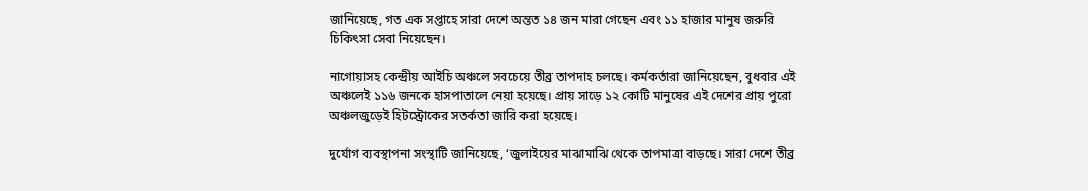জানিয়েছে, গত এক সপ্তাহে সারা দেশে অন্তত ১৪ জন মারা গেছেন এবং ১১ হাজার মানুষ জরুরি চিকিৎসা সেবা নিয়েছেন।

নাগোয়াসহ কেন্দ্রীয় আইচি অঞ্চলে সবচেয়ে তীব্র তাপদাহ চলছে। কর্মকর্তারা জানিয়েছেন, বুধবার এই অঞ্চলেই ১১৬ জনকে হাসপাতালে নেয়া হয়েছে। প্রায় সাড়ে ১২ কোটি মানুষের এই দেশের প্রায় পুরো অঞ্চলজুড়েই হিটস্ট্রোকের সতর্কতা জারি করা হয়েছে।

দুর্যোগ ব্যবস্থাপনা সংস্থাটি জানিয়েছে, ‘জুলাইয়ের মাঝামাঝি থেকে তাপমাত্রা বাড়ছে। সারা দেশে তীব্র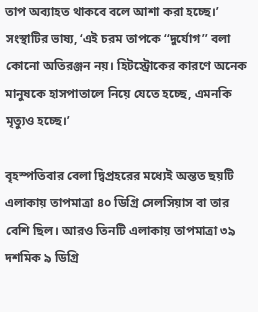তাপ অব্যাহত থাকবে বলে আশা করা হচ্ছে।’ সংস্থাটির ভাষ্য, ‘এই চরম তাপকে ‘‘দুর্যোগ’’ বলা কোনো অতিরঞ্জন নয়। হিটস্ট্রোকের কারণে অনেক মানুষকে হাসপাতালে নিয়ে যেতে হচ্ছে, এমনকি মৃত্যুও হচ্ছে।’

বৃহস্পতিবার বেলা দ্বিপ্রহরের মধ্যেই অন্তত ছয়টি এলাকায় তাপমাত্রা ৪০ ডিগ্রি সেলসিয়াস বা তার বেশি ছিল। আরও তিনটি এলাকায় তাপমাত্রা ৩৯ দশমিক ৯ ডিগ্রি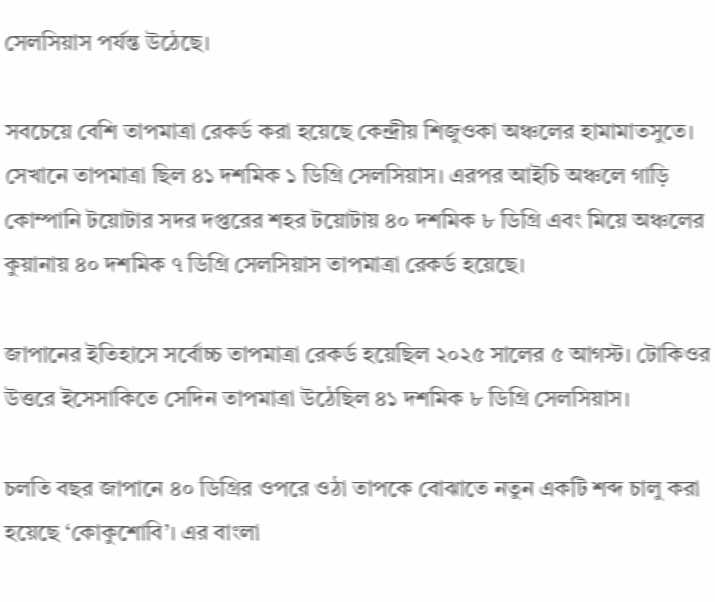সেলসিয়াস পর্যন্ত উঠেছে।

সবচেয়ে বেশি তাপমাত্রা রেকর্ড করা হয়েছে কেন্দ্রীয় শিজুওকা অঞ্চলের হামামাতসুতে। সেখানে তাপমাত্রা ছিল ৪১ দশমিক ১ ডিগ্রি সেলসিয়াস। এরপর আইচি অঞ্চলে গাড়ি কোম্পানি টয়োটার সদর দপ্তরের শহর টয়োটায় ৪০ দশমিক ৮ ডিগ্রি এবং মিয়ে অঞ্চলের কুয়ানায় ৪০ দশমিক ৭ ডিগ্রি সেলসিয়াস তাপমাত্রা রেকর্ড হয়েছে।

জাপানের ইতিহাসে সর্বোচ্চ তাপমাত্রা রেকর্ড হয়েছিল ২০২৫ সালের ৫ আগস্ট। টোকিওর উত্তরে ইসেসাকিতে সেদিন তাপমাত্রা উঠেছিল ৪১ দশমিক ৮ ডিগ্রি সেলসিয়াস।

চলতি বছর জাপানে ৪০ ডিগ্রির ওপরে ওঠা তাপকে বোঝাতে নতুন একটি শব্দ চালু করা হয়েছে ‘কোকুশোবি’। এর বাংলা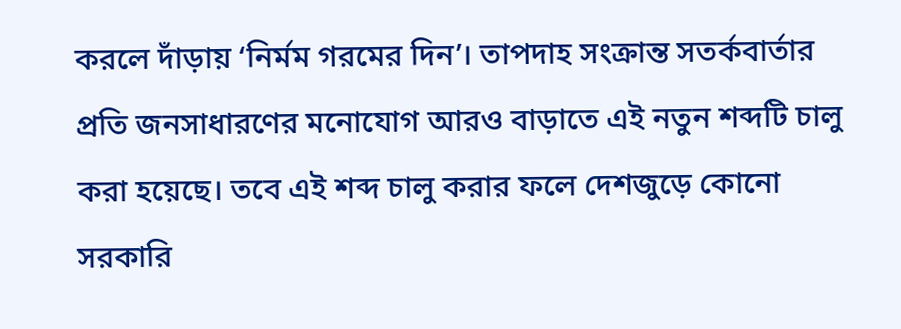করলে দাঁড়ায় ‘নির্মম গরমের দিন’। তাপদাহ সংক্রান্ত সতর্কবার্তার প্রতি জনসাধারণের মনোযোগ আরও বাড়াতে এই নতুন শব্দটি চালু করা হয়েছে। তবে এই শব্দ চালু করার ফলে দেশজুড়ে কোনো সরকারি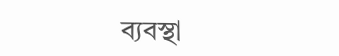ব্যবস্থা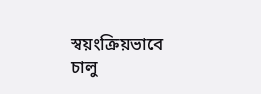স্বয়ংক্রিয়ভাবে চালু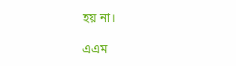হয় না।

এএম